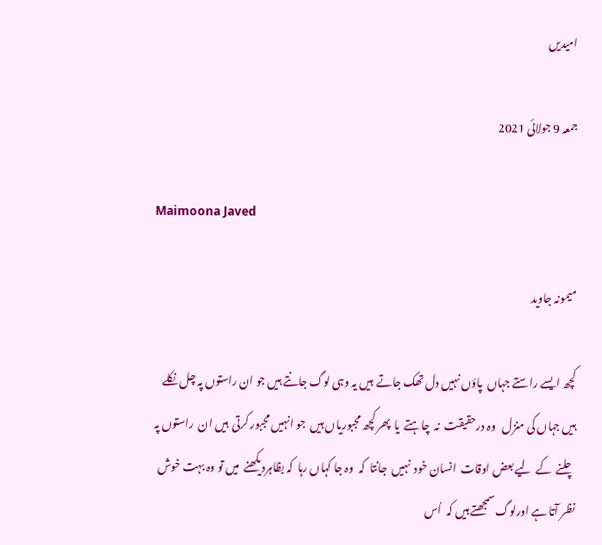امیدیں

جمعہ 9 جولائی 2021

Maimoona Javed

میمونہ جاوید

کچھ ایسے راستے جہاں  پاؤں نہیں دل تھک جاتے  ہیں یہ وہی لوگ جانتے ہیں جو ان راستوں پہ چل نکلے  ہیں جہاں کی منزل   وہ درحقیقت  نہ  چاہتے  یا  پھر کچھ مجبوریاں ہیں  جو انہیں مجبور کرتی  ہیں ان  راستوں پہ چلنے  کے  لیے بعض اوقات  انسان خود  نہیں  جانتا  کہ  وہ جا کہاں رہا  کہ بظاہردیکھنے  میں تو وہ بہت خوش نظر آتا ہے اورلوگ سمجھتے ہیں کہ  اُس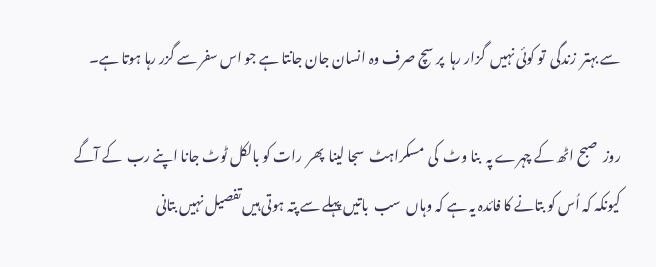سے بہتر  زندگی  تو کوئی نہیں  گزار رہا  پر سچ صرف وہ انسان جان جانتا ہے جو اس سفر سے گزر رہا ہوتا ہے۔

روز  صبح اٹھ کے چہرے پہ  بنا وٹ  کی  مسکراہٹ  سجا لینا  پھر  رات کو بالکل ٹوٹ جانا اپنے رب  کے آگے  کیونکہ کہ اُس کو بتانے کا فائدہ یہ ہے کہ وہاں  سب  باتیں پہلے سے پتہ ہوتی ہیں تفصیل نہیں بتانی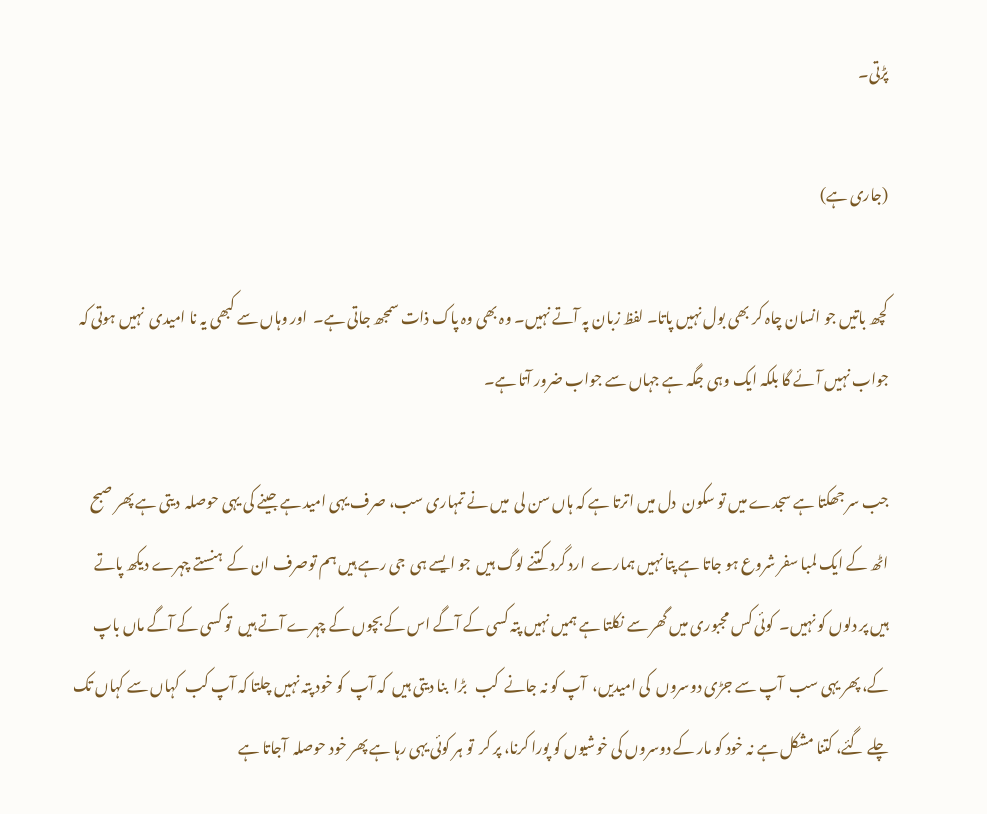پڑتی۔

(جاری ہے)

کچھ باتیں جو انسان چاہ کر بھی بول نہیں پاتا۔ لفظ زبان پہ آتے نہیں۔ وہ بھی وہ پاک ذات سمجھ جاتی ہے۔  اور وہاں سے کبھی یہ نا امیدی  نہیں ہوتی کہ جواب نہیں آئے گا بلکہ ایک وہی جگہ ہے جہاں سے جواب ضرور آتا ہے۔

جب سر جھکتا ہے سجدے میں تو سکون  دل میں اترتا ہے کہ ہاں سن لی  میں نے تمہاری سب، صرف یہی امید ہے جینے کی یہی حوصلہ  دیتی ہے پھر صبح  اٹھ کے ایک لمبا سفر شروع ہو جاتا ہے پتا نہیں ہمارے  ارد گرد  کتنے لوگ ہیں  جو ایسے ہی  جی رہے ہیں ہم توصرف ان کے  ہنستے چہرے دیکھ پاتے  ہیں پر دلوں کو نہیں۔  کوئی کس مجبوری میں گھر سے نکلتا ہے ہمیں نہیں پتہ کسی کے آگے اس کے بچوں کے چہرے آتے ہیں  تو کسی کے آگے ماں باپ کے، پھر یہی سب  آپ سے جڑی دوسروں  کی امیدیں،  آپ کو نہ جانے  کب   بڑا  بنا دیتی ہیں  کہ آپ  کو خود پتہ نہیں چلتا کہ آپ کب  کہاں سے کہاں تک چلے گئے، کتنا مشکل ہے نہ خود کو مار کے دوسروں کی خوشیوں کو پورا کرنا، پر کر  تو ہر کوئی یہی رہا ہے پھر خود حوصلہ  آجاتا ہے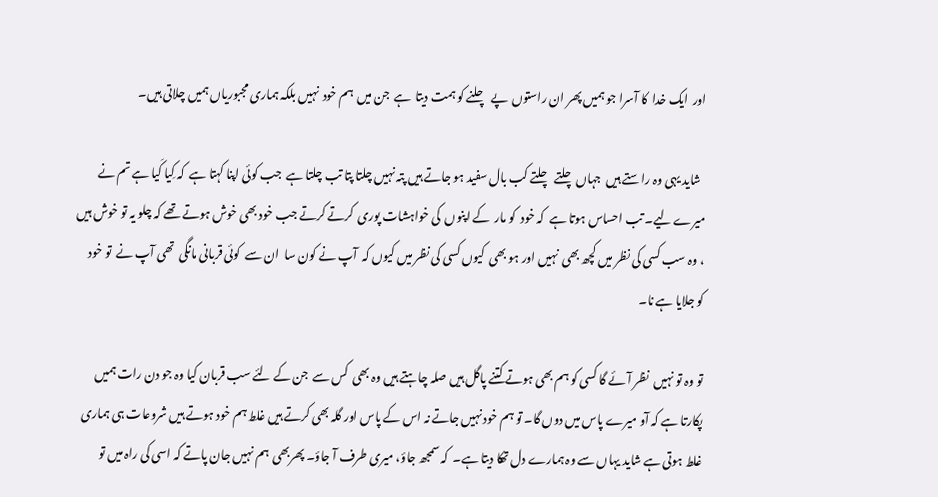اور  ایک خدا  کا آسرا جو ہمیں پھر ان راستوں  پے  چلنے کو ہمت دیتا  ہے  جن میں  ہم خود  نہیں بلکہ ہماری مجبوریاں ہمیں چلاتی ہیں۔

  شاید یہی وہ راستے ہیں  جہاں چلتے  چلتے کب بال سفید ہو جاتے ہیں پتہ نہیں چلتا پتا تب چلتا ہے  جب کوئی اپنا کہتا ہے  کہ کِیا کَیا ہے تم نے میرے لیے۔ تب احساس ہوتا ہے  کہ خود  کو مار  کے اپنوں  کی خواہشات پوری  کرتے کرتے جب خود بھی خوش ہوتے تھے کہ چلو یہ تو خوش ہیں ، وہ سب کسی کی نظر میں کچھ بھی  نہیں اور ہو بھی  کیوں کسی کی نظر میں کیوں کہ  آپ نے کون سا  ان سے  کوئی قربانی مانگی  تھی آپ نے  تو خود کو جلایا ہے نا۔

تو وہ تو نہیں  نظر آئے گا کسی کو ہم بھی ہوتے کتنے پاگل ہیں صلہ چاہتے ہیں وہ بھی  کس سے  جن کے لئے سب قربان کیا وہ جو دن رات ہمیں پکارتا ہے کہ آو میرے پاس میں دوں گا۔ تو ہم خود نہیں جاتے نہ اس کے پاس اور گلہ بھی کرتے ہیں غلط ہم خود ہوتے ہیں شروعات ہی ہماری غلط ہوتی ہے شاید یہاں سے وہ ہمارے دل تھکا دیتا ہے۔  کہ سمجھ جاؤ، میری طرف آ جاؤ۔ پھربھی  ہم نہیں جان پاتے کہ اسی کی راہ میں تو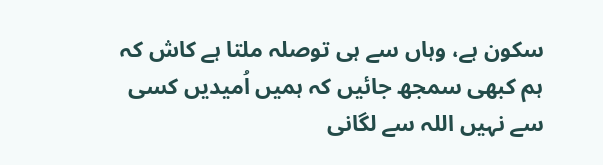سکون ہے، وہاں سے ہی توصلہ ملتا ہے کاش کہ ہم کبھی سمجھ جائیں کہ ہمیں اُمیدیں کسی سے نہیں اللہ سے لگانی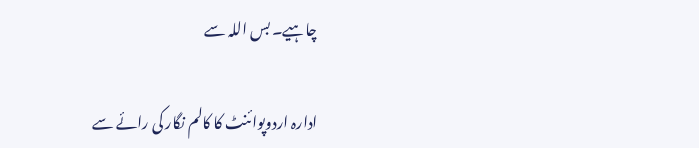چاہیے۔ بس اللہ سے

ادارہ اردوپوائنٹ کا کالم نگار کی رائے سے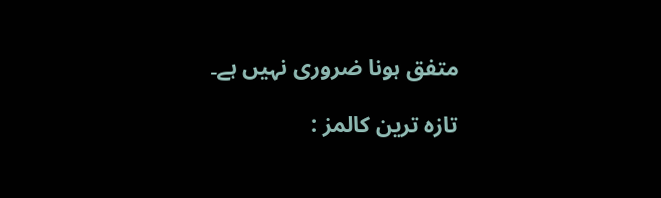متفق ہونا ضروری نہیں ہے۔

تازہ ترین کالمز :